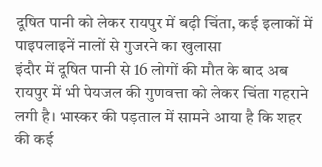दूषित पानी को लेकर रायपुर में बढ़ी चिंता, कई इलाकों में पाइपलाइनें नालों से गुजरने का खुलासा
इंदौर में दूषित पानी से 16 लोगों की मौत के बाद अब रायपुर में भी पेयजल की गुणवत्ता को लेकर चिंता गहराने लगी है। भास्कर की पड़ताल में सामने आया है कि शहर की कई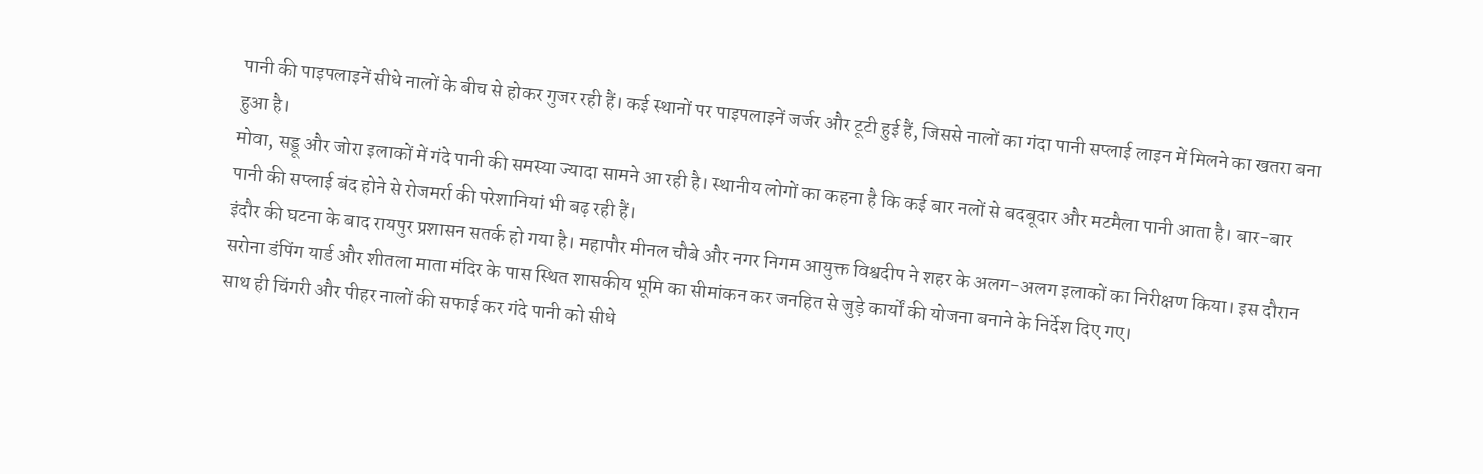पानी की पाइपलाइनें सीधे नालों के बीच से होकर गुजर रही हैं। कई स्थानों पर पाइपलाइनें जर्जर और टूटी हुई हैं, जिससे नालों का गंदा पानी सप्लाई लाइन में मिलने का खतरा बना हुआ है।
मोवा, सड्डू और जोरा इलाकों में गंदे पानी की समस्या ज्यादा सामने आ रही है। स्थानीय लोगों का कहना है कि कई बार नलों से बदबूदार और मटमैला पानी आता है। बार-बार पानी की सप्लाई बंद होने से रोजमर्रा की परेशानियां भी बढ़ रही हैं।
इंदौर की घटना के बाद रायपुर प्रशासन सतर्क हो गया है। महापौर मीनल चौबे और नगर निगम आयुक्त विश्वदीप ने शहर के अलग-अलग इलाकों का निरीक्षण किया। इस दौरान सरोना डंपिंग यार्ड और शीतला माता मंदिर के पास स्थित शासकीय भूमि का सीमांकन कर जनहित से जुड़े कार्यों की योजना बनाने के निर्देश दिए गए।
साथ ही चिंगरी और पीहर नालों की सफाई कर गंदे पानी को सीधे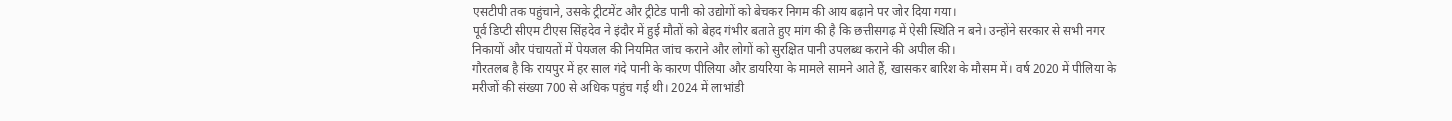एसटीपी तक पहुंचाने, उसके ट्रीटमेंट और ट्रीटेड पानी को उद्योगों को बेचकर निगम की आय बढ़ाने पर जोर दिया गया।
पूर्व डिप्टी सीएम टीएस सिंहदेव ने इंदौर में हुई मौतों को बेहद गंभीर बताते हुए मांग की है कि छत्तीसगढ़ में ऐसी स्थिति न बने। उन्होंने सरकार से सभी नगर निकायों और पंचायतों में पेयजल की नियमित जांच कराने और लोगों को सुरक्षित पानी उपलब्ध कराने की अपील की।
गौरतलब है कि रायपुर में हर साल गंदे पानी के कारण पीलिया और डायरिया के मामले सामने आते हैं, खासकर बारिश के मौसम में। वर्ष 2020 में पीलिया के मरीजों की संख्या 700 से अधिक पहुंच गई थी। 2024 में लाभांडी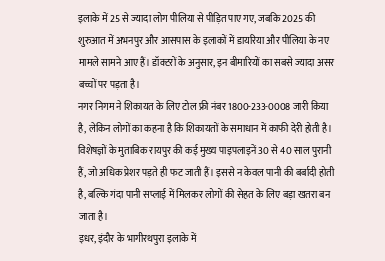इलाके में 25 से ज्यादा लोग पीलिया से पीड़ित पाए गए, जबकि 2025 की शुरुआत में अभनपुर और आसपास के इलाकों में डायरिया और पीलिया के नए मामले सामने आए हैं। डॉक्टरों के अनुसार, इन बीमारियों का सबसे ज्यादा असर बच्चों पर पड़ता है।
नगर निगम ने शिकायत के लिए टोल फ्री नंबर 1800-233-0008 जारी किया है, लेकिन लोगों का कहना है कि शिकायतों के समाधान में काफी देरी होती है। विशेषज्ञों के मुताबिक रायपुर की कई मुख्य पाइपलाइनें 30 से 40 साल पुरानी हैं, जो अधिक प्रेशर पड़ते ही फट जाती हैं। इससे न केवल पानी की बर्बादी होती है, बल्कि गंदा पानी सप्लाई में मिलकर लोगों की सेहत के लिए बड़ा खतरा बन जाता है।
इधर, इंदौर के भागीरथपुरा इलाके में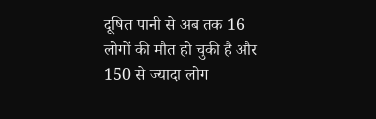दूषित पानी से अब तक 16 लोगों की मौत हो चुकी है और 150 से ज्यादा लोग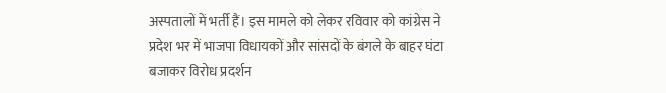अस्पतालों में भर्ती हैं। इस मामले को लेकर रविवार को कांग्रेस ने प्रदेश भर में भाजपा विधायकों और सांसदों के बंगले के बाहर घंटा बजाकर विरोध प्रदर्शन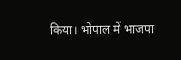किया। भोपाल में भाजपा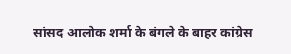सांसद आलोक शर्मा के बंगले के बाहर कांग्रेस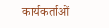कार्यकर्ताओं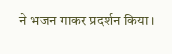ने भजन गाकर प्रदर्शन किया।